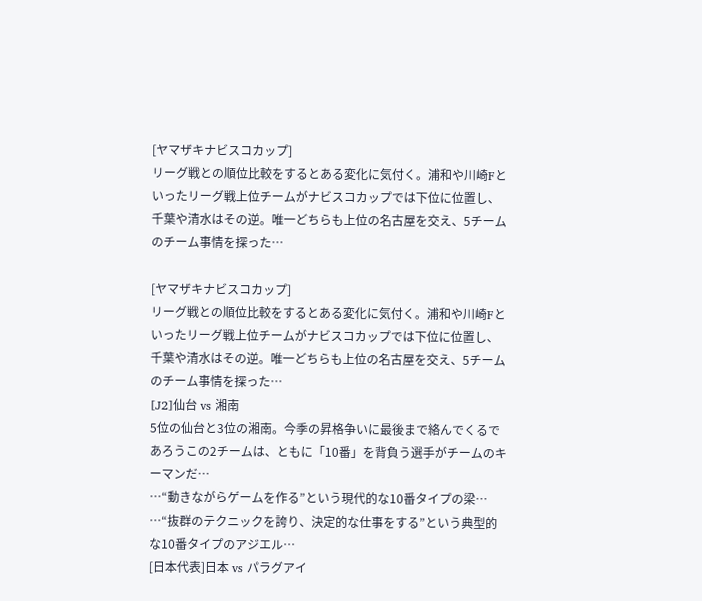[ヤマザキナビスコカップ]
リーグ戦との順位比較をするとある変化に気付く。浦和や川崎Fといったリーグ戦上位チームがナビスコカップでは下位に位置し、千葉や清水はその逆。唯一どちらも上位の名古屋を交え、5チームのチーム事情を探った…

[ヤマザキナビスコカップ]
リーグ戦との順位比較をするとある変化に気付く。浦和や川崎Fといったリーグ戦上位チームがナビスコカップでは下位に位置し、千葉や清水はその逆。唯一どちらも上位の名古屋を交え、5チームのチーム事情を探った…
[J2]仙台 vs 湘南
5位の仙台と3位の湘南。今季の昇格争いに最後まで絡んでくるであろうこの2チームは、ともに「10番」を背負う選手がチームのキーマンだ…
…“動きながらゲームを作る”という現代的な10番タイプの梁…
…“抜群のテクニックを誇り、決定的な仕事をする”という典型的な10番タイプのアジエル…
[日本代表]日本 vs パラグアイ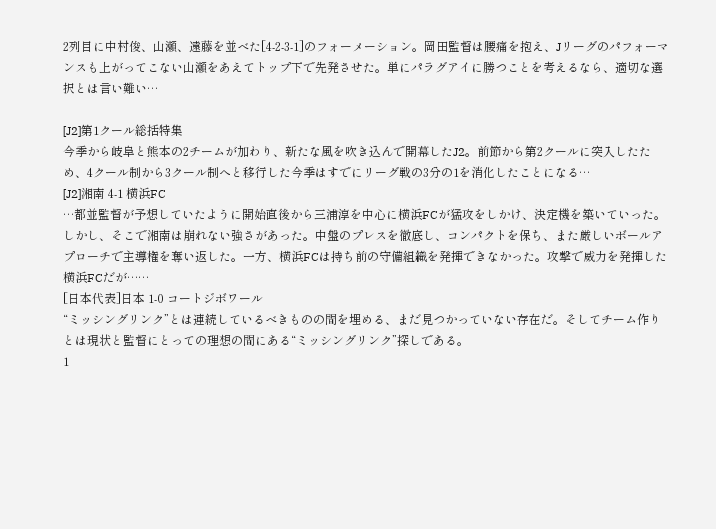2列目に中村俊、山瀬、遠藤を並べた[4-2-3-1]のフォーメーション。岡田監督は腰痛を抱え、Jリーグのパフォーマンスも上がってこない山瀬をあえてトップ下で先発させた。単にパラグアイに勝つことを考えるなら、適切な選択とは言い難い…

[J2]第1クール総括特集
今季から岐阜と熊本の2チームが加わり、新たな風を吹き込んで開幕したJ2。前節から第2クールに突入したため、4クール制から3クール制へと移行した今季はすでにリーグ戦の3分の1を消化したことになる…
[J2]湘南 4-1 横浜FC
…都並監督が予想していたように開始直後から三浦淳を中心に横浜FCが猛攻をしかけ、決定機を築いていった。しかし、そこで湘南は崩れない強さがあった。中盤のプレスを徹底し、コンパクトを保ち、また厳しいボールアプローチで主導権を奪い返した。一方、横浜FCは持ち前の守備組織を発揮できなかった。攻撃で威力を発揮した横浜FCだが……
[日本代表]日本 1-0 コートジボワール
“ミッシングリンク”とは連続しているべきものの間を埋める、まだ見つかっていない存在だ。そしてチーム作りとは現状と監督にとっての理想の間にある“ミッシングリンク”探しである。
1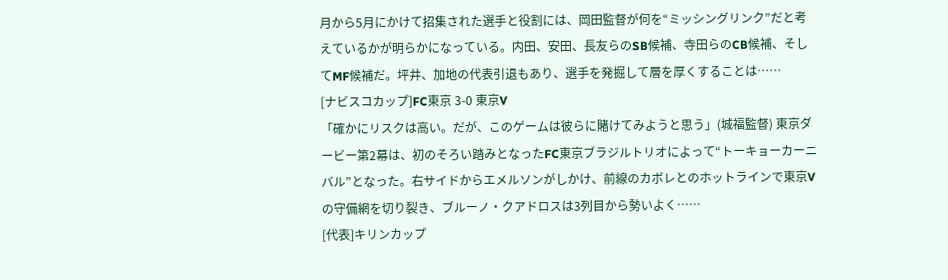月から5月にかけて招集された選手と役割には、岡田監督が何を“ミッシングリンク”だと考えているかが明らかになっている。内田、安田、長友らのSB候補、寺田らのCB候補、そしてMF候補だ。坪井、加地の代表引退もあり、選手を発掘して層を厚くすることは……
[ナビスコカップ]FC東京 3-0 東京V
「確かにリスクは高い。だが、このゲームは彼らに賭けてみようと思う」(城福監督) 東京ダービー第2幕は、初のそろい踏みとなったFC東京ブラジルトリオによって“トーキョーカーニバル”となった。右サイドからエメルソンがしかけ、前線のカボレとのホットラインで東京Vの守備網を切り裂き、ブルーノ・クアドロスは3列目から勢いよく……
[代表]キリンカップ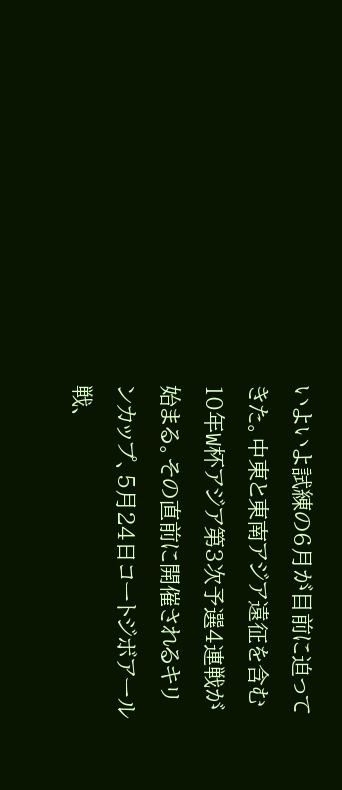いよいよ試練の6月が目前に迫ってきた。中東と東南アジア遠征を含む10年W杯アジア第3次予選4連戦が始まる。その直前に開催されるキリンカップ、5月24日コートジボアール戦、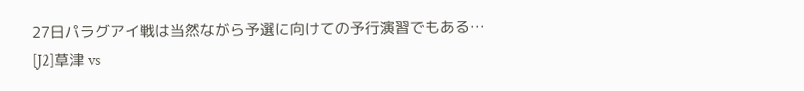27日パラグアイ戦は当然ながら予選に向けての予行演習でもある…
[J2]草津 vs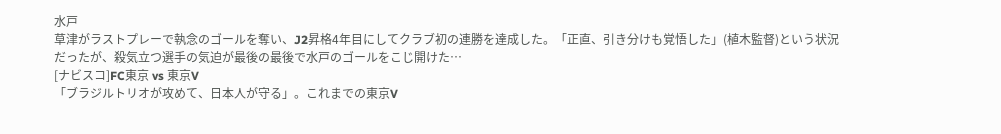水戸
草津がラストプレーで執念のゴールを奪い、J2昇格4年目にしてクラブ初の連勝を達成した。「正直、引き分けも覚悟した」(植木監督)という状況だったが、殺気立つ選手の気迫が最後の最後で水戸のゴールをこじ開けた…
[ナビスコ]FC東京 vs 東京V
「ブラジルトリオが攻めて、日本人が守る」。これまでの東京V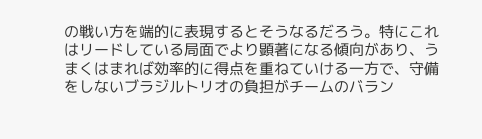の戦い方を端的に表現するとそうなるだろう。特にこれはリードしている局面でより顕著になる傾向があり、うまくはまれば効率的に得点を重ねていける一方で、守備をしないブラジルトリオの負担がチームのバラン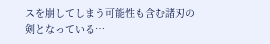スを崩してしまう可能性も含む諸刃の剣となっている…